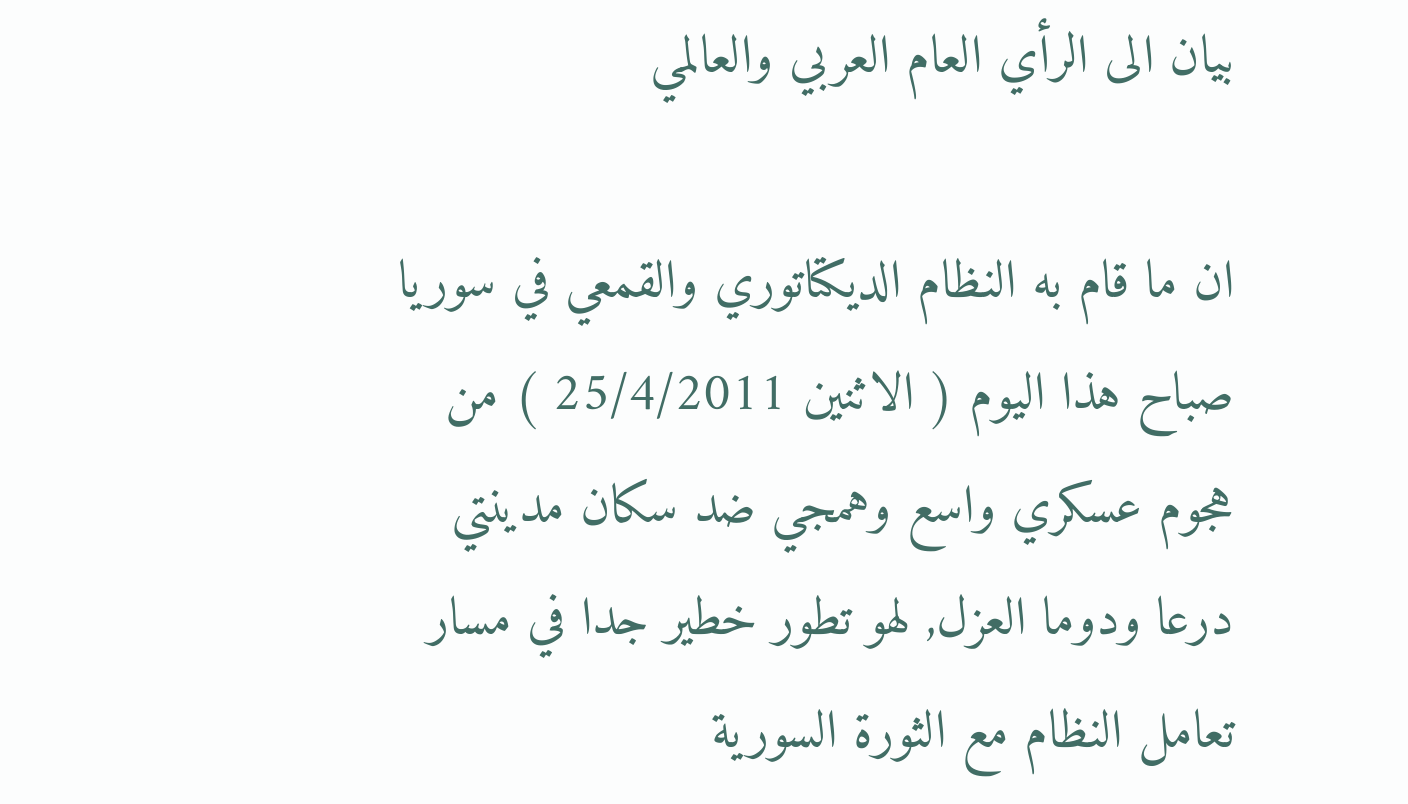بيان الى الرأي العام العربي والعالمي

ان ما قام به النظام الديكتاتوري والقمعي في سوريا صباح هذا اليوم ( الاثنين 25/4/2011 ) من هجوم عسكري واسع وهمجي ضد سكان مدينتي درعا ودوما العزل, لهو تطور خطير جدا في مسار تعامل النظام مع الثورة السورية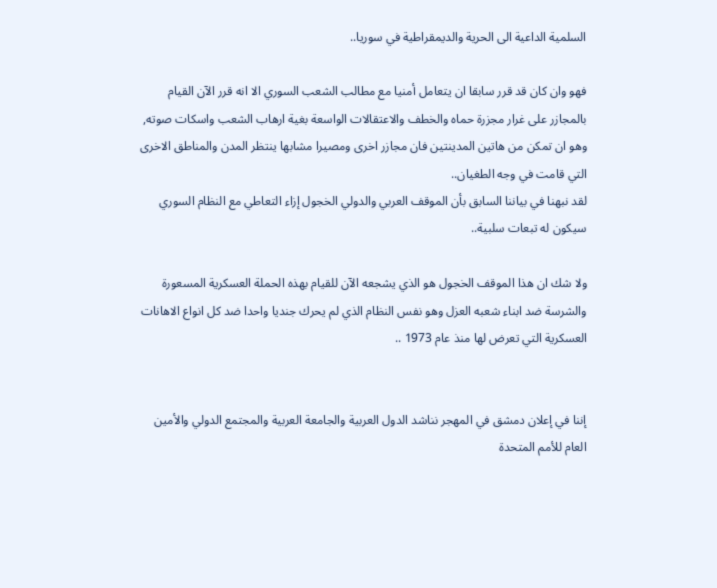السلمية الداعية الى الحرية والديمقراطية في سوريا..

فهو وان كان قد قرر سابقا ان يتعامل أمنيا مع مطالب الشعب السوري الا انه قرر الآن القيام بالمجازر على غرار مجزرة حماه والخطف والاعتقالات الواسعة بغية ارهاب الشعب واسكات صوته, وهو ان تمكن من هاتين المدينتين فان مجازر اخرى ومصيرا مشابها ينتظر المدن والمناطق الاخرى التي قامت في وجه الطغيان..
لقد نبهنا في بياننا السابق بأن الموقف العربي والدولي الخجول إزاء التعاطي مع النظام السوري سيكون له تبعات سلبية..

ولا شك ان هذا الموقف الخجول هو الذي يشجعه الآن للقيام بهذه الحملة العسكرية المسعورة والشرسة ضد ابناء شعبه العزل وهو نفس النظام الذي لم يحرك جنديا واحدا ضد كل انواع الاهانات العسكرية التي تعرض لها منذ عام 1973 ..


إننا في إعلان دمشق في المهجر نناشد الدول العربية والجامعة العربية والمجتمع الدولي والأمين العام للأمم المتحدة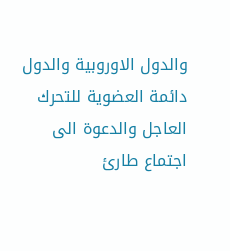والدول الاوروبية والدول دائمة العضوية للتحرك العاجل والدعوة الى اجتماع طارئ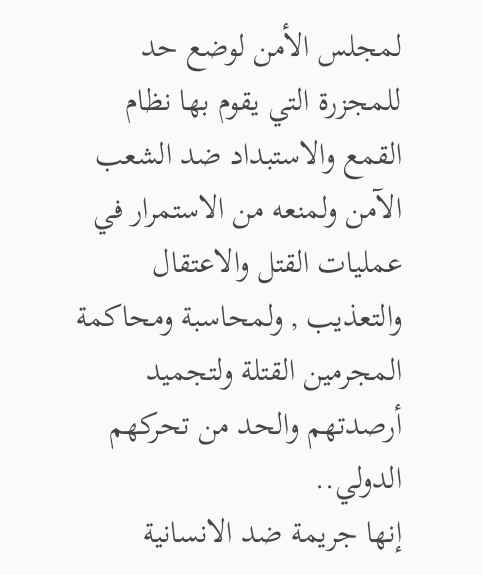لمجلس الأمن لوضع حد للمجزرة التي يقوم بها نظام القمع والاستبداد ضد الشعب الآمن ولمنعه من الاستمرار في عمليات القتل والاعتقال والتعذيب , ولمحاسبة ومحاكمة المجرمين القتلة ولتجميد أرصدتهم والحد من تحركهم الدولي..
إنها جريمة ضد الانسانية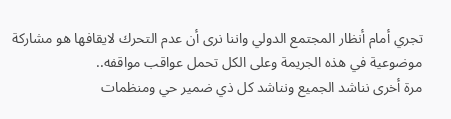تجري أمام أنظار المجتمع الدولي واننا نرى أن عدم التحرك لايقافها هو مشاركة موضوعية في هذه الجريمة وعلى الكل تحمل عواقب مواقفه..
مرة أخرى نناشد الجميع ونناشد كل ذي ضمير حي ومنظمات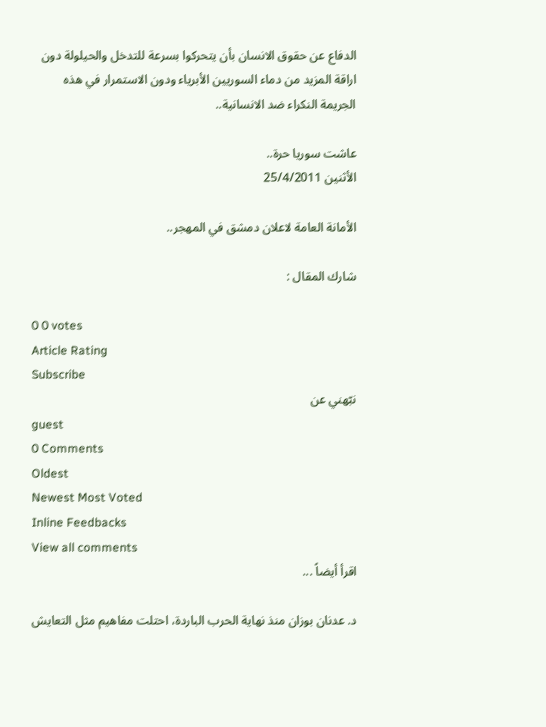الدفاع عن حقوق الانسان بأن يتحركوا بسرعة للتدخل والحيلولة دون اراقة المزيد من دماء السوريين الأبرياء ودون الاستمرار في هذه الجريمة النكراء ضد الانسانية..

عاشت سوريا حرة..
الأثنين 25/4/2011

الأمانة العامة لاعلان دمشق في المهجر..

شارك المقال :

0 0 votes
Article Rating
Subscribe
نبّهني عن
guest
0 Comments
Oldest
Newest Most Voted
Inline Feedbacks
View all comments
اقرأ أيضاً ...

د. عدنان بوزان منذ نهاية الحرب الباردة، احتلت مفاهيم مثل التعايش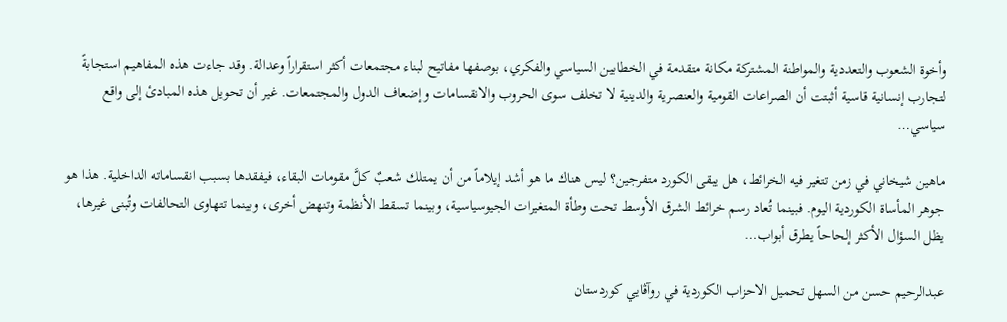وأخوة الشعوب والتعددية والمواطنة المشتركة مكانة متقدمة في الخطابين السياسي والفكري، بوصفها مفاتيح لبناء مجتمعات أكثر استقراراً وعدالة. وقد جاءت هذه المفاهيم استجابةً لتجارب إنسانية قاسية أثبتت أن الصراعات القومية والعنصرية والدينية لا تخلف سوى الحروب والانقسامات وإضعاف الدول والمجتمعات. غير أن تحويل هذه المبادئ إلى واقع سياسي…

ماهين شيخاني في زمن تتغير فيه الخرائط، هل يبقى الكورد متفرجين؟ ليس هناك ما هو أشد إيلاماً من أن يمتلك شعبٌ كلَّ مقومات البقاء، فيفقدها بسبب انقساماته الداخلية. هذا هو جوهر المأساة الكوردية اليوم. فبينما تُعاد رسم خرائط الشرق الأوسط تحت وطأة المتغيرات الجيوسياسية، وبينما تسقط الأنظمة وتنهض أخرى، وبينما تتهاوى التحالفات وتُبنى غيرها، يظل السؤال الأكثر إلحاحاً يطرق أبواب…

عبدالرحيم حسن من السهل تحميل الاحزاب الكوردية في روآڤايي كوردستان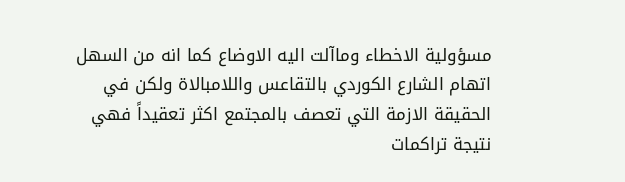مسؤولية الاخطاء وماآلت اليه الاوضاع كما انه من السهل اتهام الشارع الكوردي بالتقاعس واللامبالاة ولكن في الحقيقة الازمة التي تعصف بالمجتمع اكثر تعقيداً فهي نتيجة تراكمات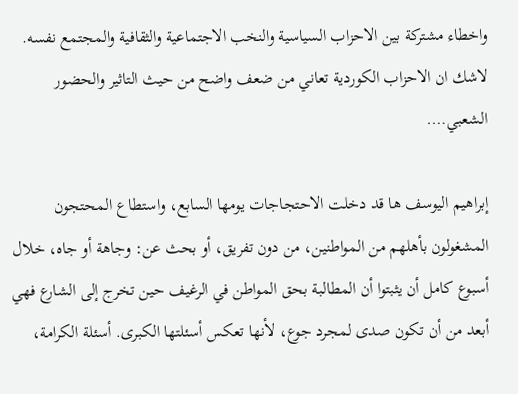واخطاء مشتركة بين الاحزاب السياسية والنخب الاجتماعية والثقافية والمجتمع نفسه.   لاشك ان الاحزاب الكوردية تعاني من ضعف واضح من حيث التاثير والحضور الشعبي….

إبراهيم اليوسف ها قد دخلت الاحتجاجات يومها السابع، واستطاع المحتجون المشغولون بأهلهم من المواطنين، من دون تفريق، أو بحث عن: وجاهة أو جاه، خلال أسبوع كامل أن يثبتوا أن المطالبة بحق المواطن في الرغيف حين تخرج إلى الشارع فهي أبعد من أن تكون صدى لمجرد جوع، لأنها تعكس أسئلتها الكبرى. أسئلة الكرامة،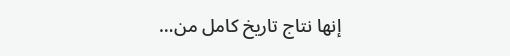إنها نتاج تاريخ كامل من…